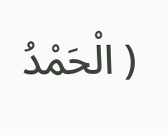( الْحَمْدُ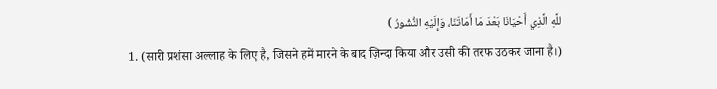للَّهِ الَّذِي أَحْيَانَا بَعْدَ مَا أَمَاتَنَا، وَإِلَيْهِ النُّشُورُ )
1. (सारी प्रशंसा अल्लाह के लिए है, जिसने हमें मारने के बाद ज़िन्दा किया और उसी की तरफ उठकर जाना है।)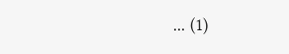... (1)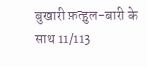बुखारी फ़त्ह़ुल-बारी के साथ 11/113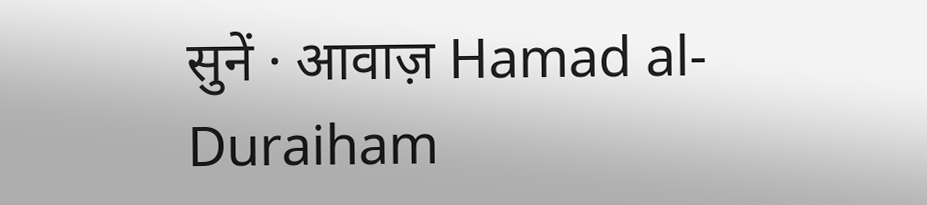सुनें · आवाज़ Hamad al-Duraiham